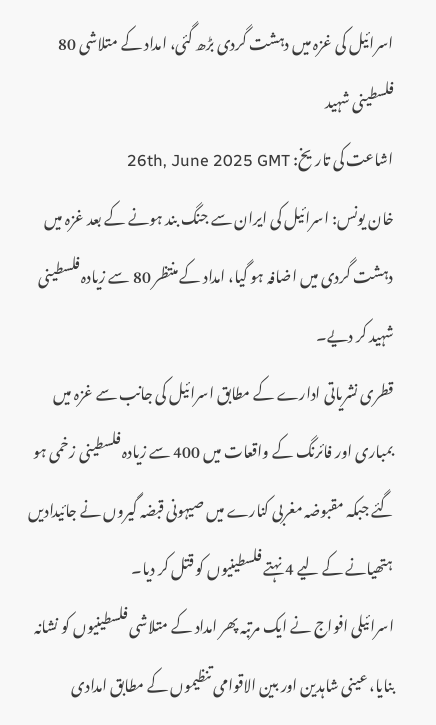اسرائیل کی غزہ میں دہشت گردی بڑھ گئی، امداد کے متلاشی 80 فلسطینی شہید
اشاعت کی تاریخ: 26th, June 2025 GMT
خان یونس: اسرائیل کی ایران سے جنگ بند ہونے کے بعد غزہ میں دہشت گردی میں اضافہ ہو گیا، امداد کے منتظر 80 سے زیادہ فلسطینی شہید کر دیے۔
قطری نشریاتی ادارے کے مطابق اسرائیل کی جانب سے غزہ میں بمباری اور فائرنگ کے واقعات میں 400 سے زیادہ فلسطینی زخمی ہو گئے جبکہ مقبوضہ مغربی کنارے میں صیہونی قبضہ گیروں نے جائیدادیں ہتھیانے کے لیے 4 نہتے فلسطینیوں کو قتل کر دیا۔
اسرائیلی افواج نے ایک مرتبہ پھر امداد کے متلاشی فلسطینیوں کو نشانہ بنایا، عینی شاہدین اور بین الاقوامی تنظیموں کے مطابق امدادی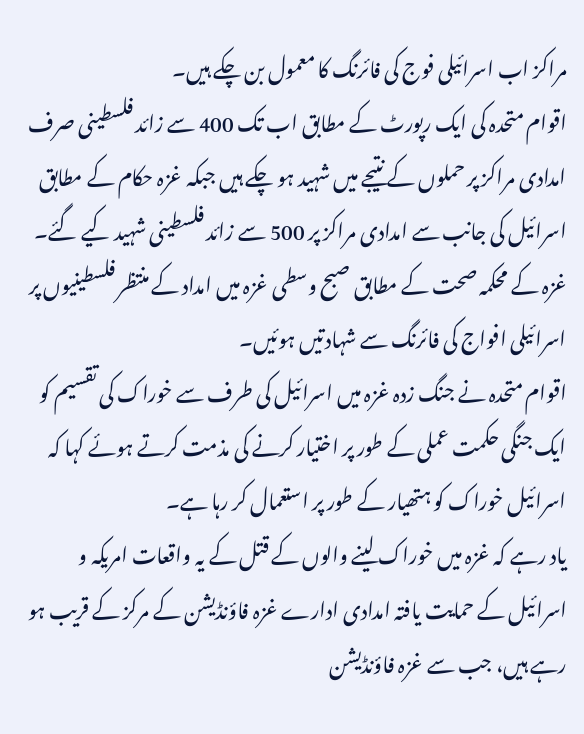مراکز اب اسرائیلی فوج کی فائرنگ کا معمول بن چکے ہیں۔
اقوام متحدہ کی ایک رپورٹ کے مطابق اب تک 400 سے زائد فلسطینی صرف امدادی مراکز پر حملوں کے نتیجے میں شہید ہو چکے ہیں جبکہ غزہ حکام کے مطابق اسرائیل کی جانب سے امدادی مراکز پر 500 سے زائد فلسطینی شہید کیے گئے۔
غزہ کے محکمہ صحت کے مطابق صبح وسطی غزہ میں امداد کے منتظر فلسطینیوں پر اسرائیلی افواج کی فائرنگ سے شہادتیں ہوئیں۔
اقوام متحدہ نے جنگ زدہ غزہ میں اسرائیل کی طرف سے خوراک کی تقسیم کو ایک جنگی حکمت عملی کے طور پر اختیار کرنے کی مذمت کرتے ہوئے کہا کہ اسرائیل خوراک کو ہتھیار کے طور پر استعمال کر رہا ہے۔
یاد رہے کہ غزہ میں خوراک لینے والوں کے قتل کے یہ واقعات امریکہ و اسرائیل کے حمایت یافتہ امدادی ادارے غزہ فاؤنڈیشن کے مرکز کے قریب ہو رہے ہیں، جب سے غزہ فاؤنڈیشن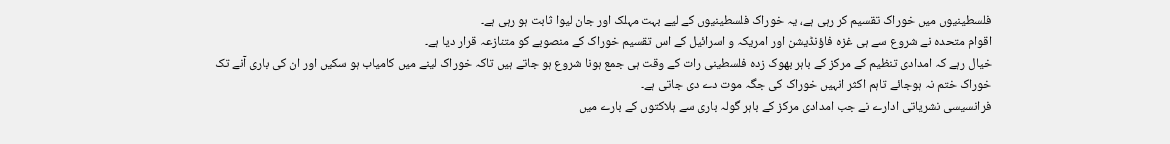فلسطینیوں میں خوراک تقسیم کر رہی ہے، یہ خوراک فلسطینیوں کے لیے بہت مہلک اور جان لیوا ثابت ہو رہی ہے۔
اقوام متحدہ نے شروع سے ہی غزہ فاؤنڈیشن اور امریکہ و اسرائیل کے اس تقسیم خوراک کے منصوبے کو متنازعہ قرار دیا ہے۔
خیال رہے کہ امدادی تنظیم کے مرکز کے باہر بھوک زدہ فلسطینی رات کے وقت ہی جمع ہونا شروع ہو جاتے ہیں تاکہ خوراک لینے میں کامیاب ہو سکیں اور ان کی باری آنے تک خوراک ختم نہ ہوجائے تاہم اکثر انہیں خوراک کی جگہ موت دے دی جاتی ہے۔
فرانسیسی نشریاتی ادارے نے جب امدادی مرکز کے باہر گولہ باری سے ہلاکتوں کے بارے میں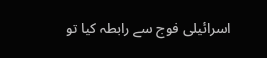اسرائیلی فوج سے رابطہ کیا تو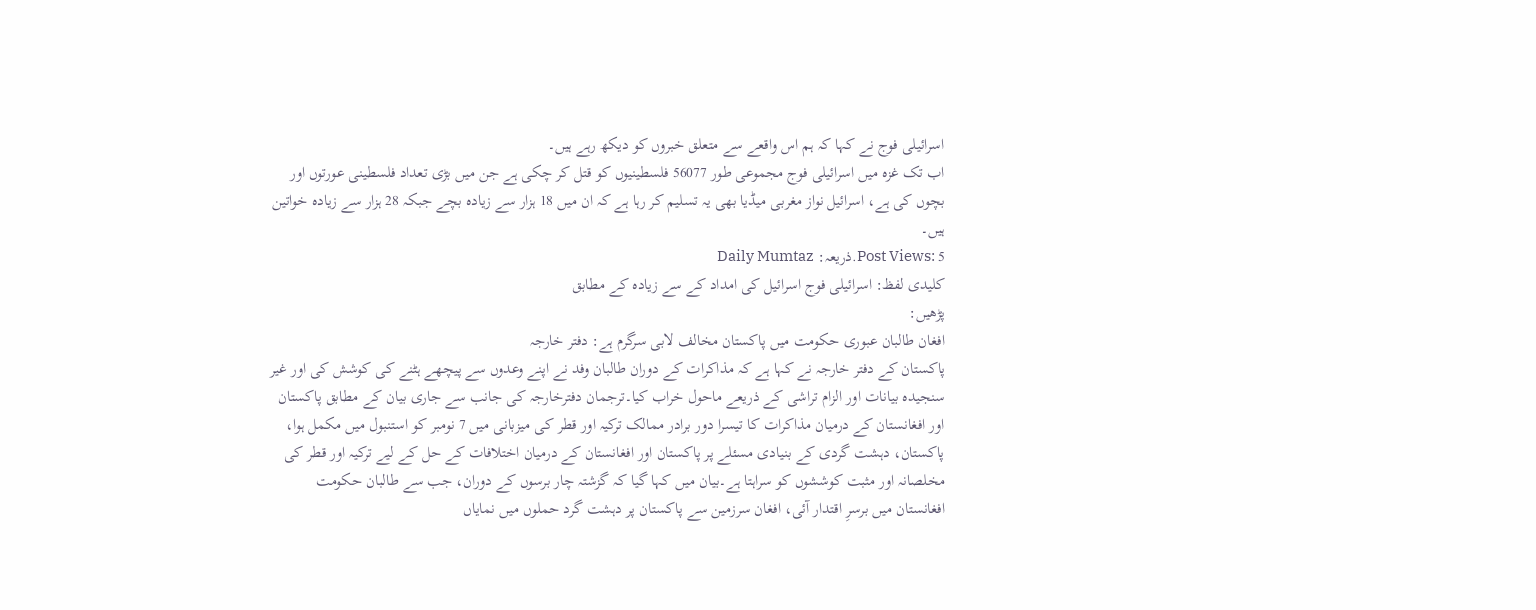اسرائیلی فوج نے کہا کہ ہم اس واقعے سے متعلق خبروں کو دیکھ رہے ہیں۔
اب تک غزہ میں اسرائیلی فوج مجموعی طور 56077 فلسطینیوں کو قتل کر چکی ہے جن میں بڑی تعداد فلسطینی عورتوں اور بچوں کی ہے، اسرائیل نواز مغربی میڈیا بھی یہ تسلیم کر رہا ہے کہ ان میں 18 ہزار سے زیادہ بچے جبکہ 28 ہزار سے زیادہ خواتین ہیں۔
Post Views: 5.ذریعہ: Daily Mumtaz
کلیدی لفظ: اسرائیلی فوج اسرائیل کی امداد کے سے زیادہ کے مطابق
پڑھیں:
افغان طالبان عبوری حکومت میں پاکستان مخالف لابی سرگرم ہے: دفتر خارجہ
پاکستان کے دفتر خارجہ نے کہا ہے کہ مذاکرات کے دوران طالبان وفد نے اپنے وعدوں سے پیچھے ہٹنے کی کوشش کی اور غیر سنجیدہ بیانات اور الزام تراشی کے ذریعے ماحول خراب کیا۔ترجمان دفترخارجہ کی جانب سے جاری بیان کے مطابق پاکستان اور افغانستان کے درمیان مذاکرات کا تیسرا دور برادر ممالک ترکیہ اور قطر کی میزبانی میں 7 نومبر کو استنبول میں مکمل ہوا، پاکستان، دہشت گردی کے بنیادی مسئلے پر پاکستان اور افغانستان کے درمیان اختلافات کے حل کے لیے ترکیہ اور قطر کی مخلصانہ اور مثبت کوششوں کو سراہتا ہے۔بیان میں کہا گیا کہ گزشتہ چار برسوں کے دوران، جب سے طالبان حکومت افغانستان میں برسرِ اقتدار آئی، افغان سرزمین سے پاکستان پر دہشت گرد حملوں میں نمایاں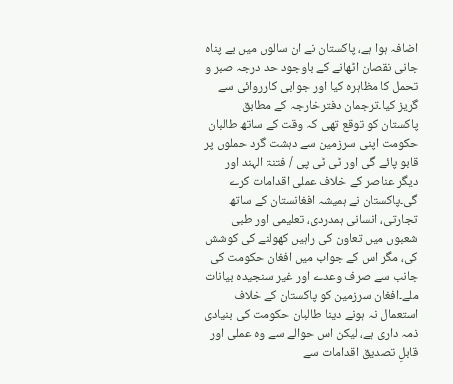اضافہ ہوا ہے، پاکستان نے ان سالوں میں بے پناہ جانی نقصان اٹھانے کے باوجود حد درجہ صبر و تحمل کا مظاہرہ کیا اور جوابی کارروائی سے گریز کیا۔ترجمان دفترخارجہ کے مطابق پاکستان کو توقع تھی کہ وقت کے ساتھ طالبان حکومت اپنی سرزمین سے دہشت گرد حملوں پر قابو پائے گی اور ٹی ٹی پی / فتنۃ الہند اور دیگر عناصر کے خلاف عملی اقدامات کرے گی۔پاکستان نے ہمیشہ افغانستان کے ساتھ تجارتی، انسانی ہمدردی، تعلیمی اور طبی شعبوں میں تعاون کی راہیں کھولنے کی کوشش کی، مگر اس کے جواب میں افغان حکومت کی جانب سے صرف وعدے اور غیر سنجیدہ بیانات ملے۔افغان سرزمین کو پاکستان کے خلاف استعمال نہ ہونے دینا طالبان حکومت کی بنیادی ذمہ داری ہے، لیکن اس حوالے سے وہ عملی اور قابلِ تصدیق اقدامات سے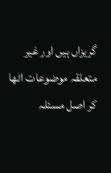گریزاں ہیں اور غیر متعلقہ موضوعات اٹھا کر اصل مسئلہ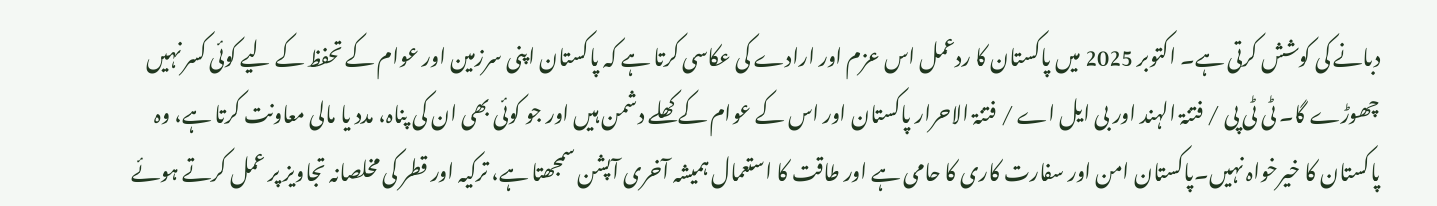دبانے کی کوشش کرتی ہے۔ اکتوبر 2025 میں پاکستان کا ردعمل اس عزم اور ارادے کی عکاسی کرتا ہے کہ پاکستان اپنی سرزمین اور عوام کے تحفظ کے لیے کوئی کسر نہیں چھوڑے گا۔ ٹی ٹی پی / فتنۃ الہند اور بی ایل اے / فتنۃ الاحرار پاکستان اور اس کے عوام کے کھلے دشمن ہیں اور جو کوئی بھی ان کی پناہ، مدد یا مالی معاونت کرتا ہے، وہ پاکستان کا خیرخواہ نہیں۔پاکستان امن اور سفارت کاری کا حامی ہے اور طاقت کا استعمال ہمیشہ آخری آپشن سمجھتا ہے، ترکیہ اور قطر کی مخلصانہ تجاویز پر عمل کرتے ہوئے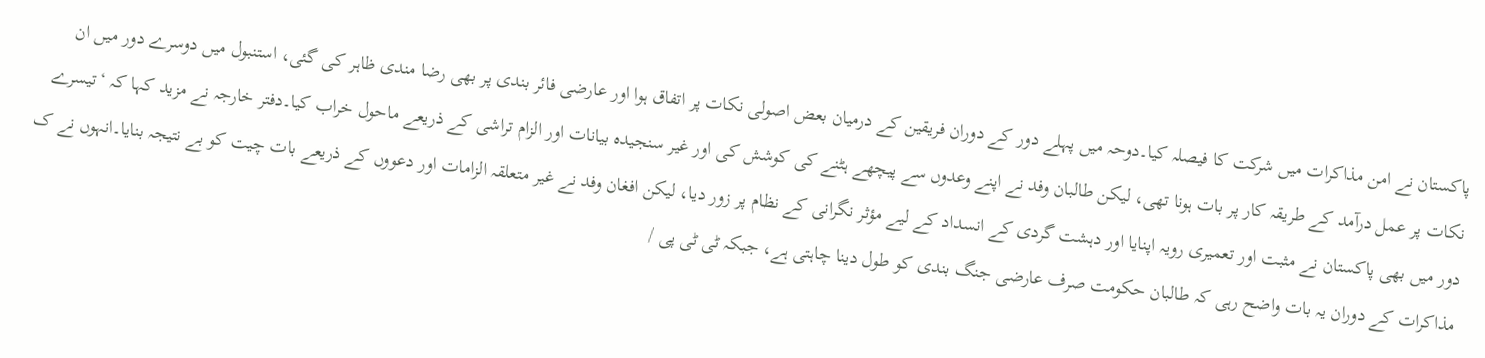پاکستان نے امن مذاکرات میں شرکت کا فیصلہ کیا۔دوحہ میں پہلے دور کے دوران فریقین کے درمیان بعض اصولی نکات پر اتفاق ہوا اور عارضی فائر بندی پر بھی رضا مندی ظاہر کی گئی، استنبول میں دوسرے دور میں ان نکات پر عمل درآمد کے طریقہ کار پر بات ہونا تھی، لیکن طالبان وفد نے اپنے وعدوں سے پیچھے ہٹنے کی کوشش کی اور غیر سنجیدہ بیانات اور الزام تراشی کے ذریعے ماحول خراب کیا۔دفتر خارجہ نے مزید کہا کہ ‘تیسرے دور میں بھی پاکستان نے مثبت اور تعمیری رویہ اپنایا اور دہشت گردی کے انسداد کے لیے مؤثر نگرانی کے نظام پر زور دیا، لیکن افغان وفد نے غیر متعلقہ الزامات اور دعووں کے ذریعے بات چیت کو بے نتیجہ بنایا۔انہوں نے ک مذاکرات کے دوران یہ بات واضح رہی کہ طالبان حکومت صرف عارضی جنگ بندی کو طول دینا چاہتی ہے، جبکہ ٹی ٹی پی /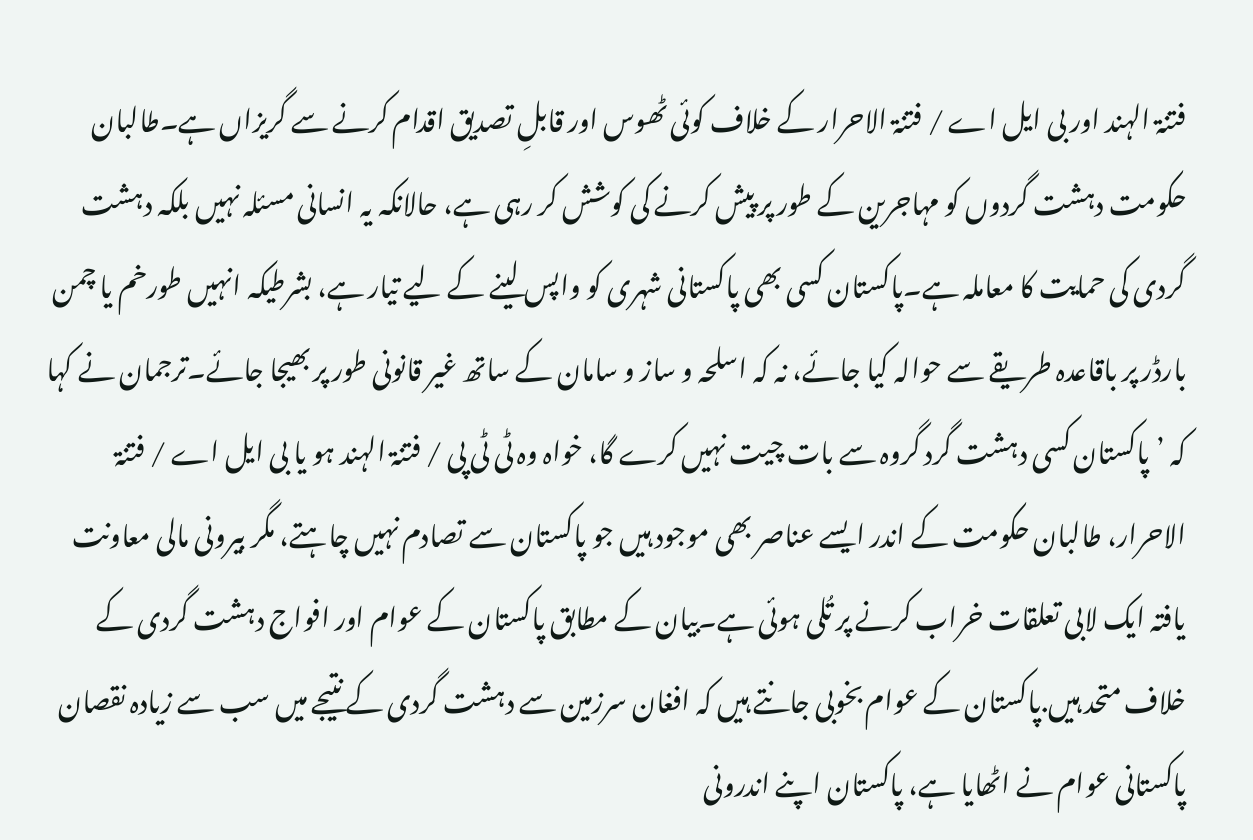فتنۃ الہند اور بی ایل اے / فتنۃ الاحرار کے خلاف کوئی ٹھوس اور قابلِ تصدیق اقدام کرنے سے گریزاں ہے۔طالبان حکومت دہشت گردوں کو مہاجرین کے طور پر پیش کرنے کی کوشش کر رہی ہے، حالانکہ یہ انسانی مسئلہ نہیں بلکہ دہشت گردی کی حمایت کا معاملہ ہے۔پاکستان کسی بھی پاکستانی شہری کو واپس لینے کے لیے تیار ہے، بشرطیکہ انہیں طورخم یا چمن بارڈر پر باقاعدہ طریقے سے حوالہ کیا جائے، نہ کہ اسلحہ و ساز و سامان کے ساتھ غیر قانونی طور پر بھیجا جائے۔ترجمان نے کہا کہ ’پاکستان کسی دہشت گرد گروہ سے بات چیت نہیں کرے گا، خواہ وہ ٹی ٹی پی / فتنۃ الہند ہو یا بی ایل اے / فتنۃ الاحرار، طالبان حکومت کے اندر ایسے عناصر بھی موجود ہیں جو پاکستان سے تصادم نہیں چاہتے، مگر بیرونی مالی معاونت یافتہ ایک لابی تعلقات خراب کرنے پر تُلی ہوئی ہے۔بیان کے مطابق پاکستان کے عوام اور افواج دہشت گردی کے خلاف متحد ہیں.پاکستان کے عوام بخوبی جانتے ہیں کہ افغان سرزمین سے دہشت گردی کے نتیجے میں سب سے زیادہ نقصان پاکستانی عوام نے اٹھایا ہے، پاکستان اپنے اندرونی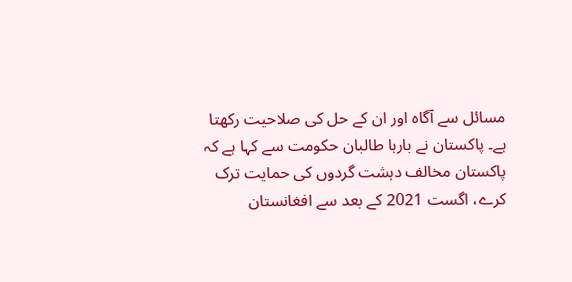مسائل سے آگاہ اور ان کے حل کی صلاحیت رکھتا ہے۔ پاکستان نے بارہا طالبان حکومت سے کہا ہے کہ پاکستان مخالف دہشت گردوں کی حمایت ترک کرے، اگست 2021 کے بعد سے افغانستان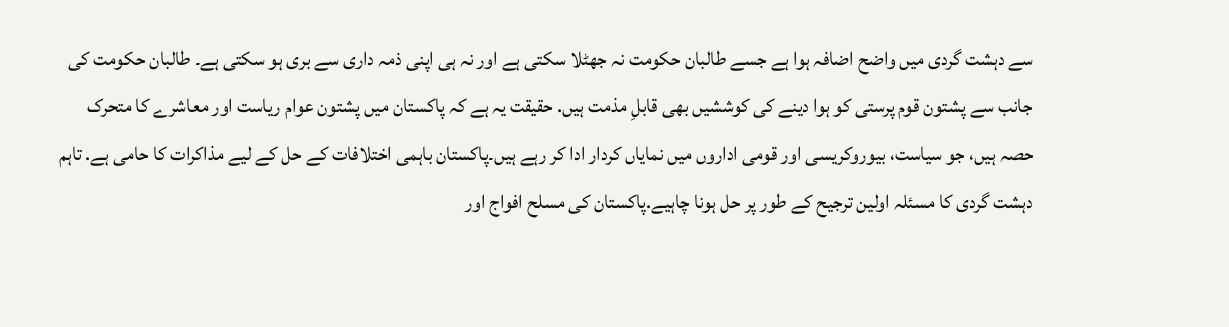سے دہشت گردی میں واضح اضافہ ہوا ہے جسے طالبان حکومت نہ جھٹلا سکتی ہے اور نہ ہی اپنی ذمہ داری سے بری ہو سکتی ہے۔ طالبان حکومت کی جانب سے پشتون قوم پرستی کو ہوا دینے کی کوششیں بھی قابلِ مذمت ہیں. حقیقت یہ ہے کہ پاکستان میں پشتون عوام ریاست اور معاشرے کا متحرک حصہ ہیں، جو سیاست، بیوروکریسی اور قومی اداروں میں نمایاں کردار ادا کر رہے ہیں۔پاکستان باہمی اختلافات کے حل کے لیے مذاکرات کا حامی ہے. تاہم دہشت گردی کا مسئلہ اولین ترجیح کے طور پر حل ہونا چاہیے.پاکستان کی مسلح افواج اور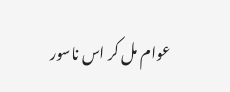عوام مل کر اس ناسور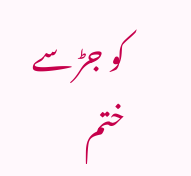کو جڑ سے ختم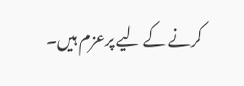کرنے کے لیے پرعزم ہیں۔